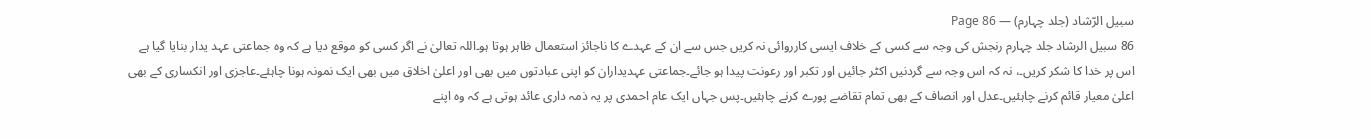سبیل الرّشاد (جلد چہارم) — Page 86
86 سبیل الرشاد جلد چہارم رنجش کی وجہ سے کسی کے خلاف ایسی کارروائی نہ کریں جس سے ان کے عہدے کا ناجائز استعمال ظاہر ہوتا ہو۔اللہ تعالیٰ نے اگر کسی کو موقع دیا ہے کہ وہ جماعتی عہد یدار بنایا گیا ہے اس پر خدا کا شکر کریں۔، نہ کہ اس وجہ سے گردنیں اکٹر جائیں اور تکبر اور رعونت پیدا ہو جائے۔جماعتی عہدیداران کو اپنی عبادتوں میں بھی اور اعلیٰ اخلاق میں بھی ایک نمونہ ہونا چاہئے۔عاجزی اور انکساری کے بھی اعلیٰ معیار قائم کرنے چاہئیں۔عدل اور انصاف کے بھی تمام تقاضے پورے کرنے چاہئیں۔پس جہاں ایک عام احمدی پر یہ ذمہ داری عائد ہوتی ہے کہ وہ اپنے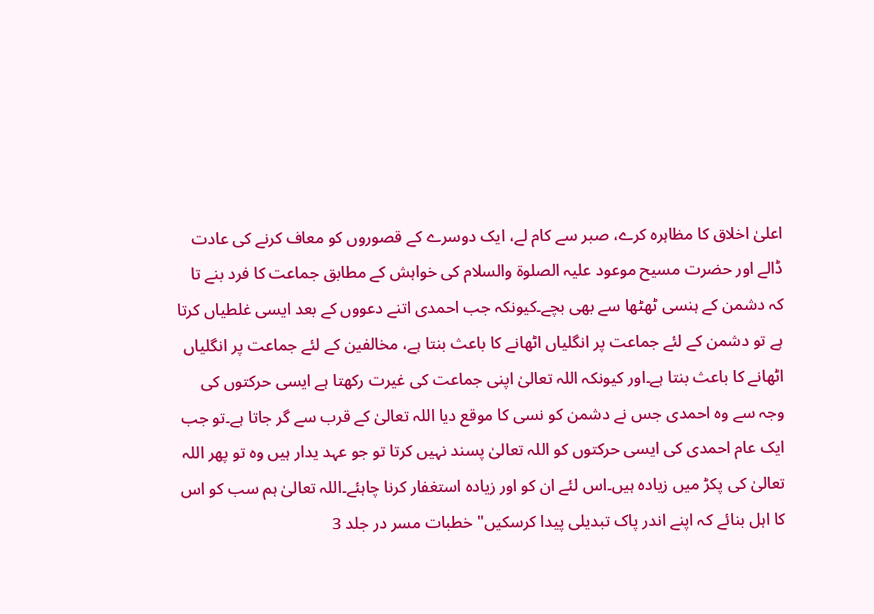اعلیٰ اخلاق کا مظاہرہ کرے، صبر سے کام لے، ایک دوسرے کے قصوروں کو معاف کرنے کی عادت ڈالے اور حضرت مسیح موعود علیہ الصلوۃ والسلام کی خواہش کے مطابق جماعت کا فرد بنے تا کہ دشمن کے ہنسی ٹھٹھا سے بھی بچے۔کیونکہ جب احمدی اتنے دعووں کے بعد ایسی غلطیاں کرتا ہے تو دشمن کے لئے جماعت پر انگلیاں اٹھانے کا باعث بنتا ہے، مخالفین کے لئے جماعت پر انگلیاں اٹھانے کا باعث بنتا ہے۔اور کیونکہ اللہ تعالیٰ اپنی جماعت کی غیرت رکھتا ہے ایسی حرکتوں کی وجہ سے وہ احمدی جس نے دشمن کو نسی کا موقع دیا اللہ تعالیٰ کے قرب سے گر جاتا ہے۔تو جب ایک عام احمدی کی ایسی حرکتوں کو اللہ تعالیٰ پسند نہیں کرتا تو جو عہد یدار ہیں وہ تو پھر اللہ تعالیٰ کی پکڑ میں زیادہ ہیں۔اس لئے ان کو اور زیادہ استغفار کرنا چاہئے۔اللہ تعالیٰ ہم سب کو اس کا اہل بنائے کہ اپنے اندر پاک تبدیلی پیدا کرسکیں" خطبات مسر در جلد 3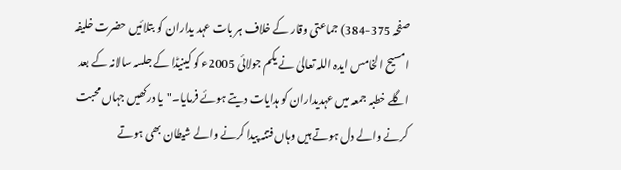صفحہ 375-384) جماعتی وقار کے خلاف ہر بات عہد یداران کو بتلائیں حضرت خلیفہ امسیح الخامس ایدہ اللہ تعالیٰ نے یکم جولائی 2005ء کو کینیڈا کے جلسہ سالانہ کے بعد اگلے خطبہ جمعہ میں عہدیداران کو ہدایات دیتے ہوئے فرمایا۔"یا درکھیں جہاں محبت کرنے والے دل ہوتے ہیں وہاں فتنہ پیدا کرنے والے شیطان بھی ہوتے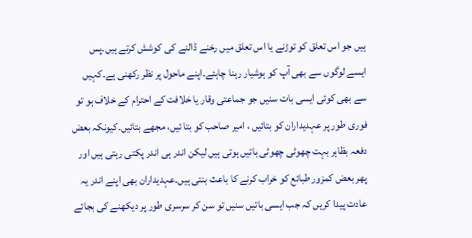ہیں جو اس تعلق کو توڑنے یا اس تعلق میں رخنے ڈالنے کی کوشش کرتے ہیں۔پس ایسے لوگوں سے بھی آپ کو ہوشیار رہنا چاہئے۔اپنے ماحول پر نظر رکھنی ہے۔کہیں سے بھی کوئی ایسی بات سنیں جو جماعتی وقار یا خلافت کے احترام کے خلاف ہو تو فوری طور پر عہدیداران کو بتائیں ، امیر صاحب کو بتا ئیں، مجھے بتائیں۔کیونکہ بعض دفعہ بظاہر بہت چھوٹی چھوٹی باتیں ہوتی ہیں لیکن اندر ہی اندر پکتی رہتی ہیں اور پھر بعض کمزور طبائع کو خراب کرنے کا باعث بنتی ہیں۔عہدیداران بھی اپنے اندر یہ عادت پیدا کریں کہ جب ایسی باتیں سنیں تو سن کر سرسری طور پر دیکھنے کی بجائے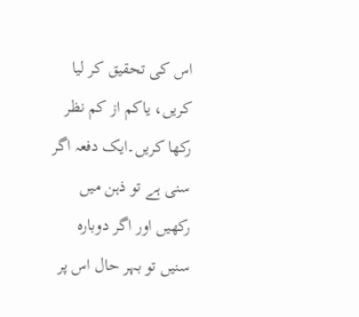اس کی تحقیق کر لیا کریں، یاکم از کم نظر رکھا کریں۔ایک دفعہ اگر سنی ہے تو ذہن میں رکھیں اور اگر دوبارہ سنیں تو بہر حال اس پر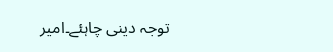توجہ دینی چاہئے۔امیر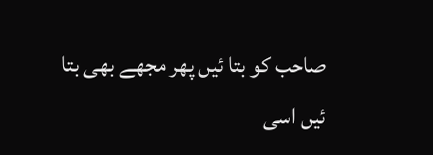صاحب کو بتا ئیں پھر مجھے بھی بتا ئیں اسی